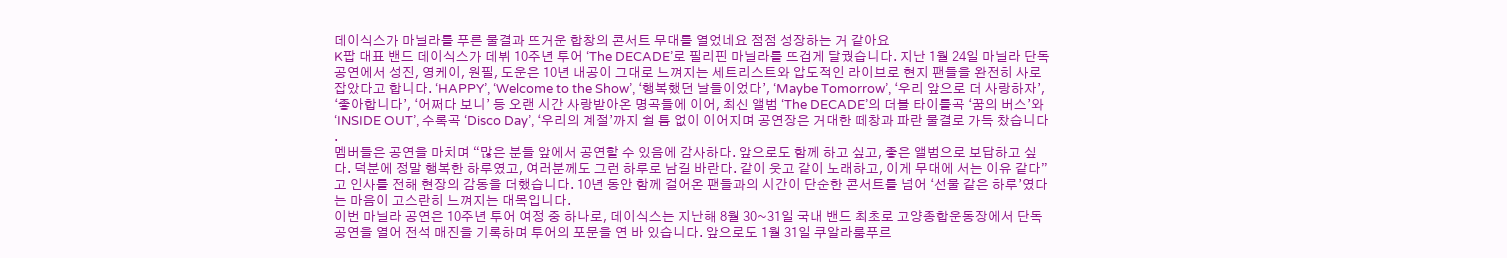데이식스가 마닐라를 푸른 물결과 뜨거운 합창의 콘서트 무대를 열었네요 점점 성장하는 거 같아요
K팝 대표 밴드 데이식스가 데뷔 10주년 투어 ‘The DECADE’로 필리핀 마닐라를 뜨겁게 달궜습니다. 지난 1월 24일 마닐라 단독 공연에서 성진, 영케이, 원필, 도운은 10년 내공이 그대로 느껴지는 세트리스트와 압도적인 라이브로 현지 팬들을 완전히 사로잡았다고 합니다. ‘HAPPY’, ‘Welcome to the Show’, ‘행복했던 날들이었다’, ‘Maybe Tomorrow’, ‘우리 앞으로 더 사랑하자’, ‘좋아합니다’, ‘어쩌다 보니’ 등 오랜 시간 사랑받아온 명곡들에 이어, 최신 앨범 ‘The DECADE’의 더블 타이틀곡 ‘꿈의 버스’와 ‘INSIDE OUT’, 수록곡 ‘Disco Day’, ‘우리의 계절’까지 쉴 틈 없이 이어지며 공연장은 거대한 떼창과 파란 물결로 가득 찼습니다
.
멤버들은 공연을 마치며 “많은 분들 앞에서 공연할 수 있음에 감사하다. 앞으로도 함께 하고 싶고, 좋은 앨범으로 보답하고 싶다. 덕분에 정말 행복한 하루였고, 여러분께도 그런 하루로 남길 바란다. 같이 웃고 같이 노래하고, 이게 무대에 서는 이유 같다”고 인사를 전해 현장의 감동을 더했습니다. 10년 동안 함께 걸어온 팬들과의 시간이 단순한 콘서트를 넘어 ‘선물 같은 하루’였다는 마음이 고스란히 느껴지는 대목입니다.
이번 마닐라 공연은 10주년 투어 여정 중 하나로, 데이식스는 지난해 8월 30~31일 국내 밴드 최초로 고양종합운동장에서 단독 공연을 열어 전석 매진을 기록하며 투어의 포문을 연 바 있습니다. 앞으로도 1월 31일 쿠알라룸푸르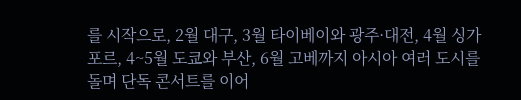를 시작으로, 2월 대구, 3월 타이베이와 광주·대전, 4월 싱가포르, 4~5월 도쿄와 부산, 6월 고베까지 아시아 여러 도시를 돌며 단독 콘서트를 이어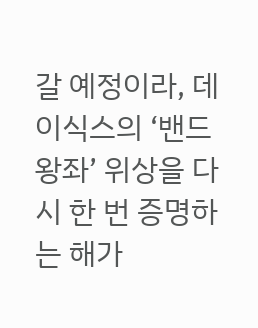갈 예정이라, 데이식스의 ‘밴드 왕좌’ 위상을 다시 한 번 증명하는 해가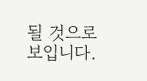될 것으로 보입니다.